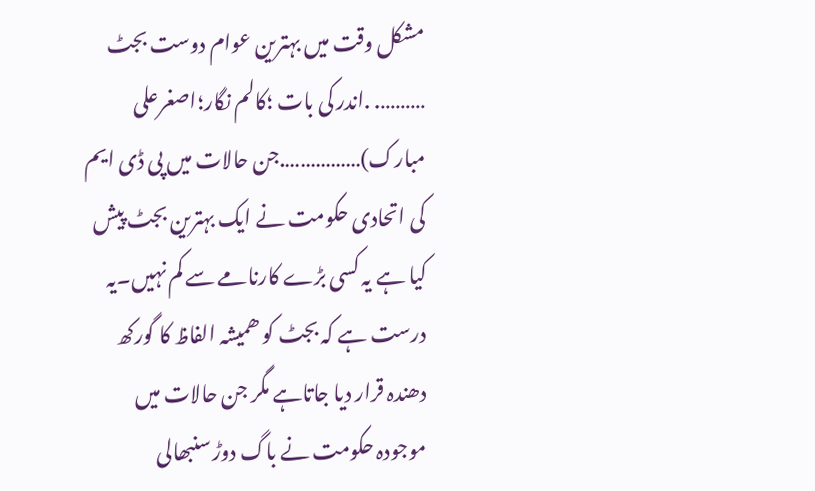مشکل وقت میں بہترین عوام دوست بجٹ ………. .اندر کی بات ؛کالم نگار؛اصغرعلی مبارک)…………….جن حالات میں پی ڈی ایم کی اتحادی حکومت نے ایک بہترین بجٹ پیش کیا ہے یہ کسی بڑے کارنامے سے کم نہیں۔یہ درست ہے کہ بجٹ کو ھمیشہ الفاظ کا گورکھ دھندہ قرار دیا جاتاہے مگر جن حالات میں موجودہ حکومت نے باگ دوڑ سنبھالی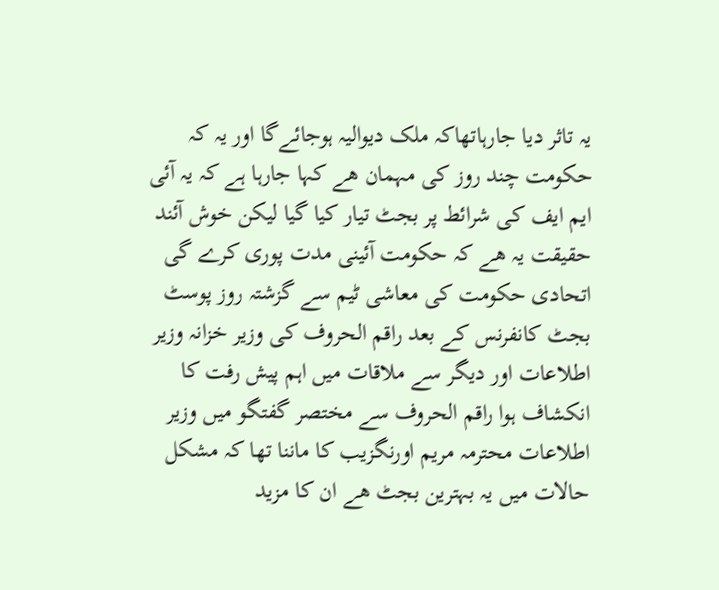یہ تاثر دیا جارہاتھاکہ ملک دیوالیہ ہوجائےگا اور یہ کہ حکومت چند روز کی مہمان ھے کہا جارہا ہے کہ یہ آئی ایم ایف کی شرائط پر بجٹ تیار کیا گیا لیکن خوش آئند حقیقت یہ ھے کہ حکومت آئینی مدت پوری کرے گی اتحادی حکومت کی معاشی ٹیم سے گزشتہ روز پوسٹ بجٹ کانفرنس کے بعد راقم الحروف کی وزیر خزانہ وزیر اطلاعات اور دیگر سے ملاقات میں اہم پیش رفت کا انکشاف ہوا راقم الحروف سے مختصر گفتگو میں وزیر اطلاعات محترمہ مریم اورنگزیب کا ماننا تھا کہ مشکل حالات میں یہ بہترین بجٹ ھے ان کا مزید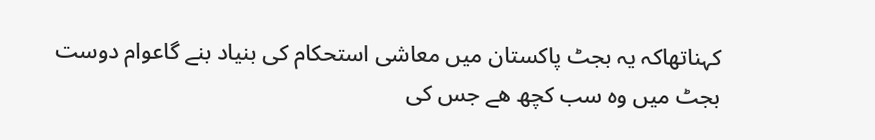کہناتھاکہ یہ بجٹ پاکستان میں معاشی استحکام کی بنیاد بنے گاعوام دوست بجٹ میں وہ سب کچھ ھے جس کی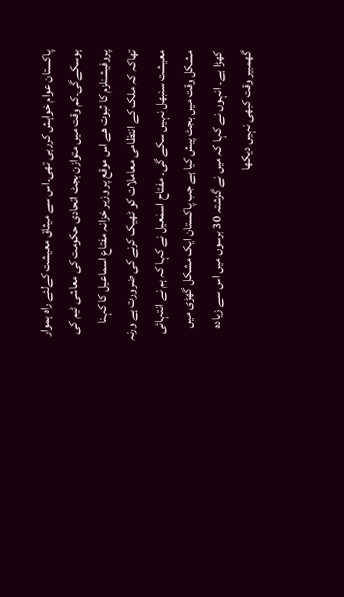پاکستان عوام خواہش کررہی تھی۔اس سے میثاق معیشت کےلئے راہ ہموار ہوسکےگی۔کم وقت میں متوازن بجٹ اتحادی حکومت کی معاشی ٹیم کی پروفیشنلزم کا ثبوت ھے اس موقع پر وزیر خزانہ مفتاع اسماعیل کا کہنا تھاکہ کہ ملک کے انتظامی معاملات کو ٹھیک کرنے کی ضرورت ہے ورنہ معیشت سنبھل نہیں سکے گی۔ مفتاح اسمٰعیل نے کہا کہ ہم نے انتہائی مشکل وقت میں بجٹ پیش کیا ہے جب پاکستان ایک مشکل گھڑی میں کھڑا ہے۔ انہوں نے کہا کہ میں نے گزشتہ 30 برسوں میں اس سے زیادہ گھمبیر وقت کبھی نہیں دیکھا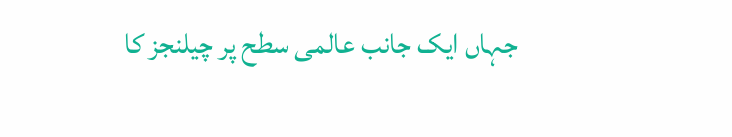جہاں ایک جانب عالمی سطح پر چیلنجز کا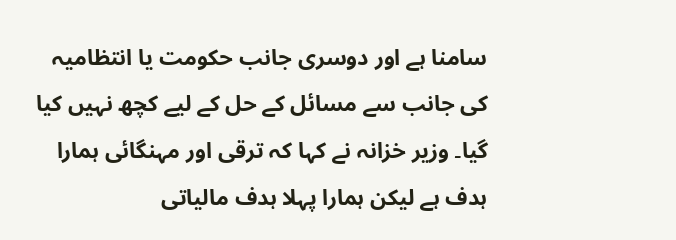سامنا ہے اور دوسری جانب حکومت یا انتظامیہ کی جانب سے مسائل کے حل کے لیے کچھ نہیں کیا گیا۔ وزیر خزانہ نے کہا کہ ترقی اور مہنگائی ہمارا ہدف ہے لیکن ہمارا پہلا ہدف مالیاتی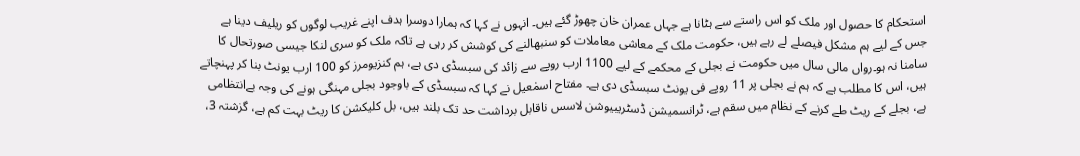استحکام کا حصول اور ملک کو اس راستے سے ہٹانا ہے جہاں عمران خان چھوڑ گئے ہیں۔ انہوں نے کہا کہ ہمارا دوسرا ہدف اپنے غریب لوگوں کو ریلیف دینا ہے جس کے لیے ہم مشکل فیصلے لے رہے ہیں، حکومت ملک کے معاشی معاملات کو سنبھالنے کی کوشش کر رہی ہے تاکہ ملک کو سری لنکا جیسی صورتحال کا سامنا نہ ہو۔رواں مالی سال میں حکومت نے بجلی کے محکمے کے لیے 1100 ارب روپے سے زائد کی سبسڈی دی ہے، ہم کنزیومرز کو 100 ارب یونٹ بنا کر پہنچاتے ہیں، اس کا مطلب ہے کہ ہم نے بجلی پر 11 روپے فی یونٹ سبسڈی دی ہے۔ مفتاح اسمٰعیل نے کہا کہ سبسڈی کے باوجود بجلی مہنگی ہونے کی وجہ بےانتظامی ہے، بجلے کے ریٹ طے کرنے کے نظام میں سقم ہے، ٹرانسمیشن ڈسٹریبیوشن لاسس ناقابل برداشت حد تک بلند ہیں، بل کلیکشن کا ریٹ بہت کم ہے، گزشتہ 3،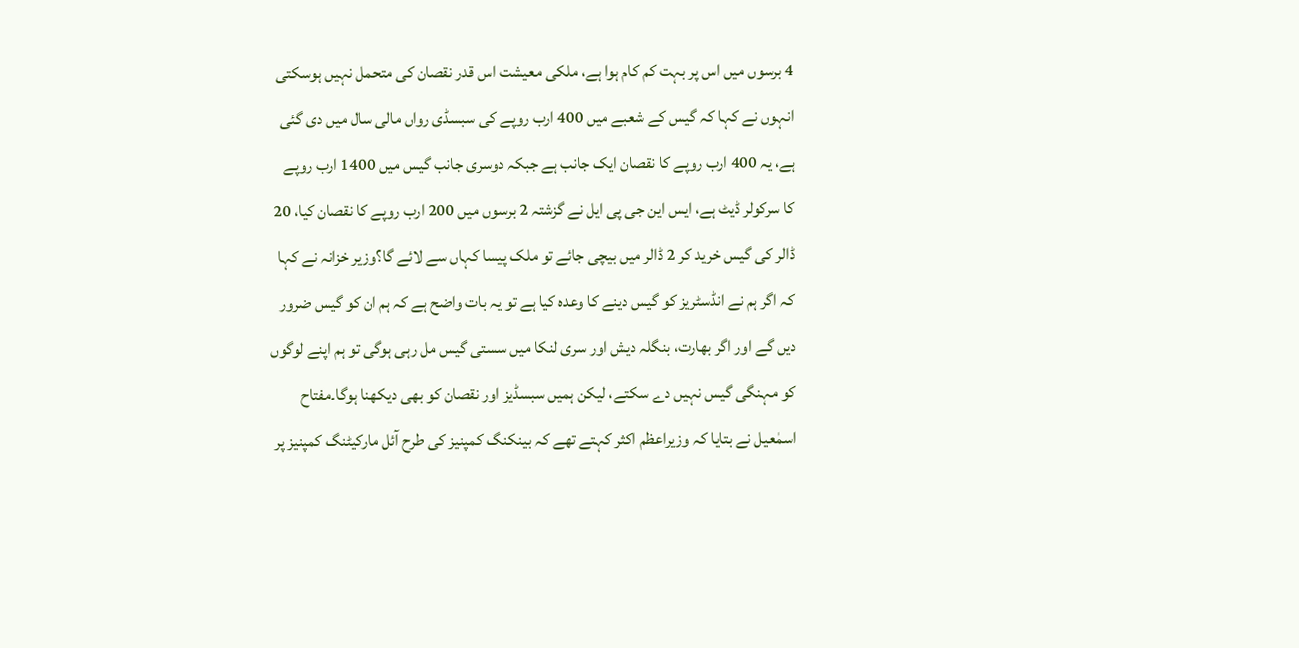4 برسوں میں اس پر بہت کم کام ہوا ہے، ملکی معیشت اس قدر نقصان کی متحمل نہیں ہوسکتی انہوں نے کہا کہ گیس کے شعبے میں 400 ارب روپے کی سبسڈی رواں مالی سال میں دی گئی ہے، یہ 400 ارب روپے کا نقصان ایک جانب ہے جبکہ دوسری جانب گیس میں 1400 ارب روپے کا سرکولر ڈیٹ ہے، ایس این جی پی ایل نے گزشتہ 2 برسوں میں 200 ارب روپے کا نقصان کیا، 20 ڈالر کی گیس خرید کر 2 ڈالر میں بیچی جائے تو ملک پیسا کہاں سے لائے گا؟وزیر خزانہ نے کہا کہ اگر ہم نے انڈسٹریز کو گیس دینے کا وعدہ کیا ہے تو یہ بات واضح ہے کہ ہم ان کو گیس ضرور دیں گے اور اگر بھارت، بنگلہ دیش اور سری لنکا میں سستی گیس مل رہی ہوگی تو ہم اپنے لوگوں کو مہنگی گیس نہیں دے سکتے، لیکن ہمیں سبسڈیز اور نقصان کو بھی دیکھنا ہوگا۔مفتاح اسمٰعیل نے بتایا کہ وزیراعظم اکثر کہتے تھے کہ بینکنگ کمپنیز کی طرح آئل مارکیٹنگ کمپنیز پر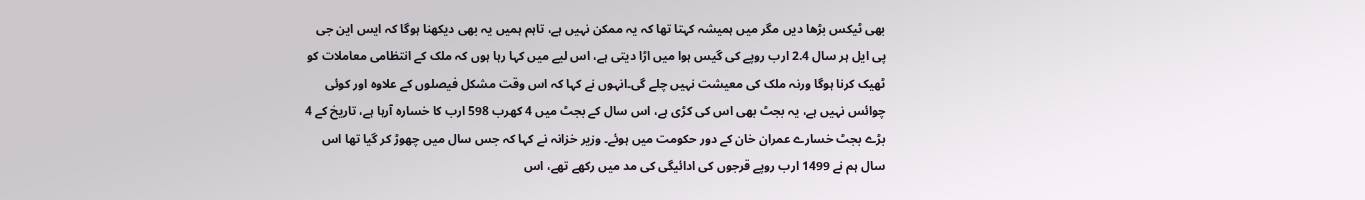بھی ٹیکس بڑھا دیں مگر میں ہمیشہ کہتا تھا کہ یہ ممکن نہیں ہے، تاہم ہمیں یہ بھی دیکھنا ہوگا کہ ایس این جی پی ایل ہر سال 2.4 ارب روپے کی گیس ہوا میں اڑا دیتی ہے، اس لیے میں کہا رہا ہوں کہ ملک کے انتظامی معاملات کو ٹھیک کرنا ہوگا ورنہ ملک کی معیشت نہیں چلے گی۔انہوں نے کہا کہ اس وقت مشکل فیصلوں کے علاوہ اور کوئی چوائس نہیں ہے، یہ بجٹ بھی اس کی کڑی ہے، اس سال کے بجٹ میں 4 کھرب 598 ارب کا خسارہ آرہا ہے، تاریخ کے 4 بڑے بجٹ خسارے عمران خان کے دور حکومت میں ہوئے۔ وزیر خزانہ نے کہا کہ جس سال میں چھوڑ کر گیا تھا اس سال ہم نے 1499 ارب روپے قرجوں کی ادائیگی کی مد میں رکھے تھے، اس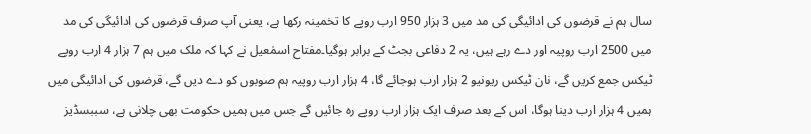سال ہم نے قرضوں کی ادائیگی کی مد میں 3 ہزار 950 ارب روپے کا تخمینہ رکھا ہے، یعنی آپ صرف قرضوں کی ادائیگی کی مد میں 2500 ارب روپیہ اور دے رہے ہیں، یہ 2 دفاعی بجٹ کے برابر ہوگیا۔مفتاح اسمٰعیل نے کہا کہ ملک میں ہم 7 ہزار 4 ارب روپے ٹیکس جمع کریں گے، نان ٹیکس ریونیو 2 ہزار ارب ہوجائے گا، 4 ہزار ارب روپیہ ہم صوبوں کو دے دیں گے، قرضوں کی ادائیگی میں ہمیں 4 ہزار ارب دینا ہوگا، اس کے بعد صرف ایک ہزار ارب روپے رہ جائیں گے جس میں ہمیں حکومت بھی چلانی ہے، سببسڈیز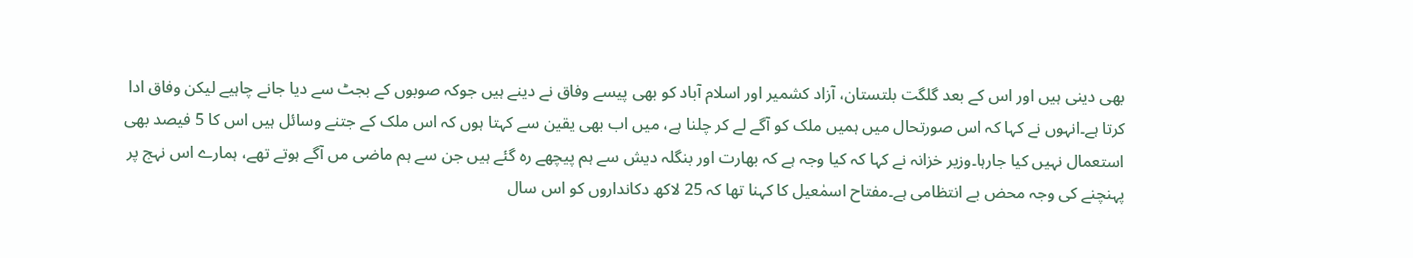بھی دینی ہیں اور اس کے بعد گلگت بلتستان، آزاد کشمیر اور اسلام آباد کو بھی پیسے وفاق نے دینے ہیں جوکہ صوبوں کے بجٹ سے دیا جانے چاہیے لیکن وفاق ادا کرتا ہے۔انہوں نے کہا کہ اس صورتحال میں ہمیں ملک کو آگے لے کر چلنا ہے، میں اب بھی یقین سے کہتا ہوں کہ اس ملک کے جتنے وسائل ہیں اس کا 5 فیصد بھی استعمال نہیں کیا جارہا۔وزیر خزانہ نے کہا کہ کیا وجہ ہے کہ بھارت اور بنگلہ دیش سے ہم پیچھے رہ گئے ہیں جن سے ہم ماضی مں آگے ہوتے تھے، ہمارے اس نہج پر پہنچنے کی وجہ محض بے انتظامی ہے۔مفتاح اسمٰعیل کا کہنا تھا کہ 25 لاکھ دکانداروں کو اس سال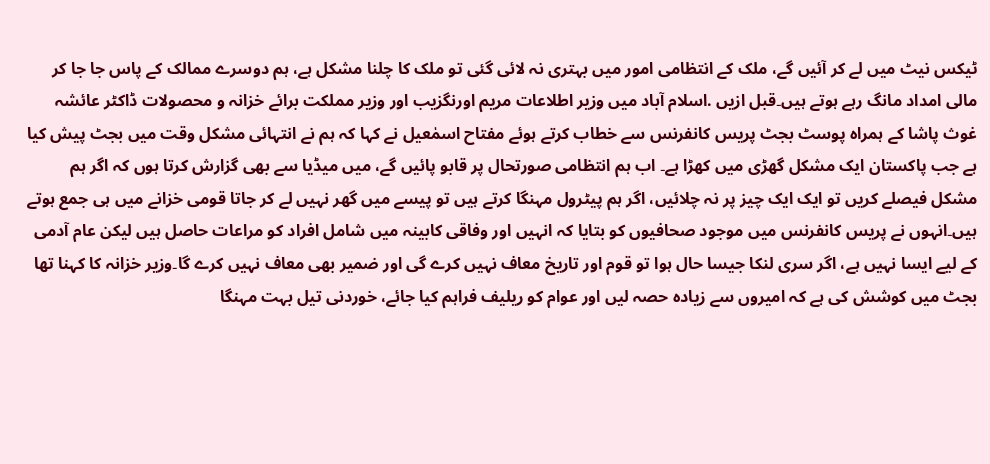ٹیکس نیٹ میں لے کر آئیں گے، ملک کے انتظامی امور میں بہتری نہ لائی گئی تو ملک کا چلنا مشکل ہے، ہم دوسرے ممالک کے پاس جا جا کر مالی امداد مانگ رہے ہوتے ہیں۔قبل ازیں .اسلام آباد میں وزیر اطلاعات مریم اورنگزیب اور وزیر مملکت برائے خزانہ و محصولات ڈاکٹر عائشہ غوث پاشا کے ہمراہ پوسٹ بجٹ پریس کانفرنس سے خطاب کرتے ہوئے مفتاح اسمٰعیل نے کہا کہ ہم نے انتہائی مشکل وقت میں بجٹ پیش کیا ہے جب پاکستان ایک مشکل گھڑی میں کھڑا ہے۔ اب ہم انتظامی صورتحال پر قابو پائیں گے، میں میڈیا سے بھی گزارش کرتا ہوں کہ اگر ہم مشکل فیصلے کریں تو ایک ایک چیز پر نہ چلائیں، اگر ہم پیٹرول مہنگا کرتے ہیں تو پیسے میں گھر نہیں لے کر جاتا قومی خزانے میں ہی جمع ہوتے ہیں۔انہوں نے پریس کانفرنس میں موجود صحافیوں کو بتایا کہ انہیں اور وفاقی کابینہ میں شامل افراد کو مراعات حاصل ہیں لیکن عام آدمی کے لیے ایسا نہیں ہے، اگر سری لنکا جیسا حال ہوا تو قوم اور تاریخ معاف نہیں کرے گی اور ضمیر بھی معاف نہیں کرے گا۔وزیر خزانہ کا کہنا تھا بجٹ میں کوشش کی ہے کہ امیروں سے زیادہ حصہ لیں اور عوام کو ریلیف فراہم کیا جائے، خوردنی تیل بہت مہنگا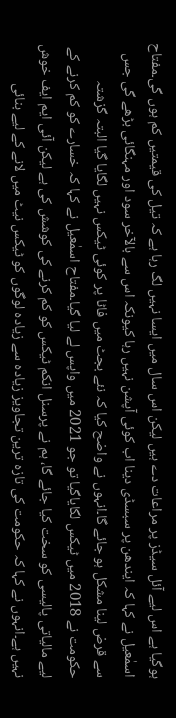ہوگیا ہے اس لیے آئل سیڈز پر مراعات دے ہیں لیکن اس سال میں ایسا نہیں لگ رہا ہے کہ تیل کی قیمتیں کم ہوں گی۔مفتاح اسمٰعیل نے کہا کہ ایندھن پر سبسڈی دینا اب کوئی آپشن نہیں رہا کیونکہ اس سے بالآخر سود اور مہنگائی بڑھے گی جس سے قرض لینا مشکل ہو جائے گا۔انہوں نے واضح کیا کہ نئے بجٹ میں فاٹا پر کوئی ٹیکس نہیں لگایا گیا البتہ گزشتہ حکومت نے 2018 میں ٹیکس لگایاگیا تو جو 2021 میں واپس لے لیا گیا۔مفتاح اسمٰعیل نے کہا کہ خسارے کو کم کرنے کے لیے مالیاتی پالیسی کو سخت کیا جائے گا، ہم نے پرسنل انکم ٹیکس کو کم کرنے کی کوشش کی ہے لیکن آئی ایم ایف خوش نہیں ہے۔انہوں نے کہا کہ حکومت کی تازہ ترین تجاویز زیادہ سے زیادہ لوگوں کو ٹیکس نیٹ میں لانے کے لیے بنائی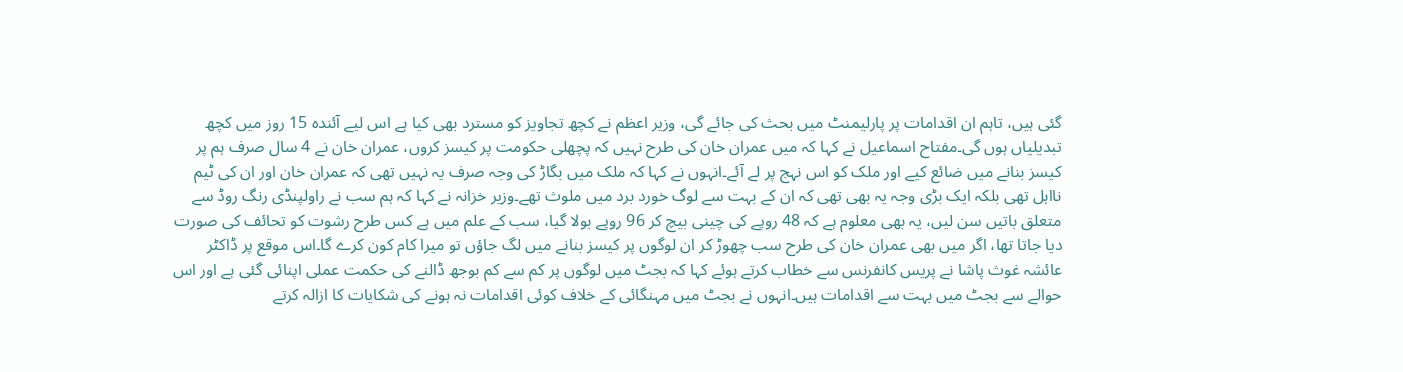گئی ہیں، تاہم ان اقدامات پر پارلیمنٹ میں بحث کی جائے گی، وزیر اعظم نے کچھ تجاویز کو مسترد بھی کیا ہے اس لیے آئندہ 15 روز میں کچھ تبدیلیاں ہوں گی۔مفتاح اسماعیل نے کہا کہ میں عمران خان کی طرح نہیں کہ پچھلی حکومت پر کیسز کروں، عمران خان نے 4 سال صرف ہم پر کیسز بنانے میں ضائع کیے اور ملک کو اس نہج پر لے آئے۔انہوں نے کہا کہ ملک میں بگاڑ کی وجہ صرف یہ نہیں تھی کہ عمران خان اور ان کی ٹیم نااہل تھی بلکہ ایک بڑی وجہ یہ بھی تھی کہ ان کے بہت سے لوگ خورد برد میں ملوث تھے۔وزیر خزانہ نے کہا کہ ہم سب نے راولپنڈی رنگ روڈ سے متعلق باتیں سن لیں، یہ بھی معلوم ہے کہ 48 روپے کی چینی بیچ کر 96 روپے بولا گیا، سب کے علم میں ہے کس طرح رشوت کو تحائف کی صورت دیا جاتا تھا، اگر میں بھی عمران خان کی طرح سب چھوڑ کر ان لوگوں پر کیسز بنانے میں لگ جاؤں تو میرا کام کون کرے گا۔اس موقع پر ڈاکٹر عائشہ غوث پاشا نے پریس کانفرنس سے خطاب کرتے ہوئے کہا کہ بجٹ میں لوگوں پر کم سے کم بوجھ ڈالنے کی حکمت عملی اپنائی گئی ہے اور اس حوالے سے بجٹ میں بہت سے اقدامات ہیں۔انہوں نے بجٹ میں مہنگائی کے خلاف کوئی اقدامات نہ ہونے کی شکایات کا ازالہ کرتے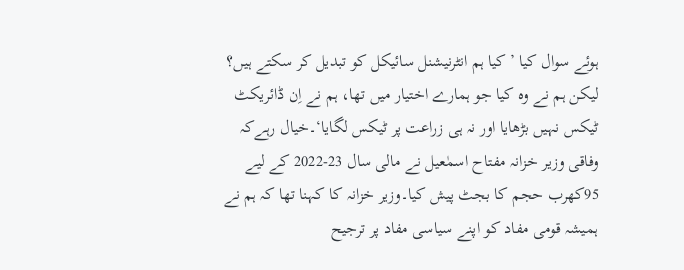ہوئے سوال کیا ’کیا ہم انٹرنیشنل سائیکل کو تبدیل کر سکتے ہیں؟ لیکن ہم نے وہ کیا جو ہمارے اختیار میں تھا، ہم نے اِن ڈائریکٹ ٹیکس نہیں بڑھایا اور نہ ہی زراعت پر ٹیکس لگایا‘۔خیال رہےکہ وفاقی وزیر خزانہ مفتاح اسمٰعیل نے مالی سال 23-2022 کے لیے 95کھرب حجم کا بجٹ پیش کیا۔وزیر خزانہ کا کہنا تھا کہ ہم نے ہمیشہ قومی مفاد کو اپنے سیاسی مفاد پر ترجیح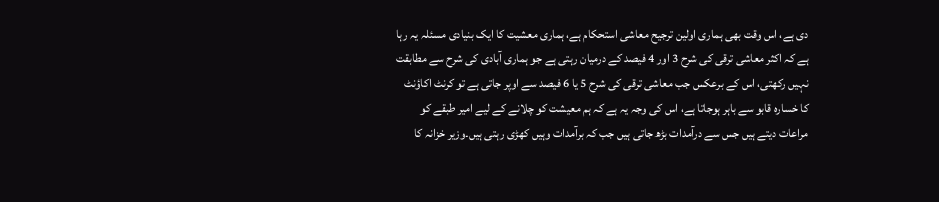دی ہے، اس وقت بھی ہماری اولین ترجیح معاشی استحکام ہے، ہماری معشیت کا ایک بنیادی مسئلہ یہ رہا ہے کہ اکثر معاشی ترقی کی شرح 3 اور 4 فیصد کے درمیان رہتی ہے جو ہماری آبادی کی شرح سے مطابقت نہیں رکھتی، اس کے برعکس جب معاشی ترقی کی شرح 5 یا 6 فیصد سے اوپر جاتی ہے تو کرنٹ اکاؤنٹ کا خسارہ قابو سے باہر ہوجاتا ہے، اس کی وجہ یہ ہے کہ ہم معیشت کو چلانے کے لیے امیر طبقے کو مراعات دیتے ہیں جس سے درآمدات بڑھ جاتی ہیں جب کہ برآمدات وہیں کھڑی رہتی ہیں۔وزیر خزانہ کا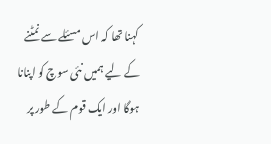کہنا تھا کہ اس مسئلے سے نمٹنے کے لیے ہمیں نئی سوچ کو اپنانا ہوگا اور ایک قوم کے طور پر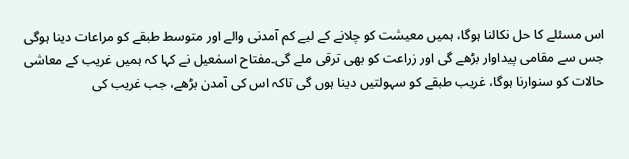اس مسئلے کا حل نکالنا ہوگا، ہمیں معیشت کو چلانے کے لیے کم آمدنی والے اور متوسط طبقے کو مراعات دینا ہوگی جس سے مقامی پیداوار بڑھے گی اور زراعت کو بھی ترقی ملے گی۔مفتاح اسمٰعیل نے کہا کہ ہمیں غریب کے معاشی حالات کو سنوارنا ہوگا، غریب طبقے کو سہولتیں دینا ہوں گی تاکہ اس کی آمدن بڑھے، جب غریب کی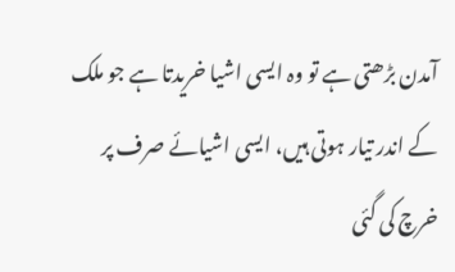آمدن بڑھتی ہے تو وہ ایسی اشیا خریدتا ہے جو ملک کے اندر تیار ہوتی ہیں، ایسی اشیائے صرف پر خرچ کی گئی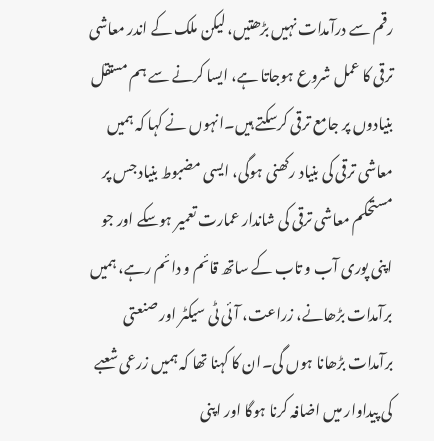رقم سے درآمدات نہیں بڑھتیں، لیکن ملک کے اندر معاشی ترقی کا عمل شروع ہوجاتا ہے، ایسا کرنے سے ہم مستقل بنیادوں پر جامع ترقی کرسکتے ہیں۔انہوں نے کہا کہ ہمیں معاشی ترقی کی بنیاد رکھنی ہوگی، ایسی مضبوط بنیاد جس پر مستحکم معاشی ترقی کی شاندار عمارت تعمیر ہوسکے اور جو اپنی پوری آب و تاب کے ساتھ قائم و دائم رہے، ہمیں برآمدات بڑھانے، زراعت، آئی ٹی سیکٹر اور صنعتی برآمدات بڑھانا ہوں گی۔ان کا کہنا تھا کہ ہمیں زرعی شعبے کی پیداوار میں اضافہ کرنا ہوگا اور اپنی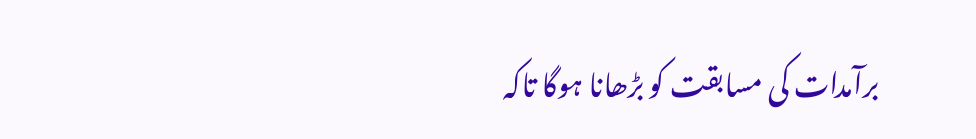برآمدات کی مسابقت کو بڑھانا ہوگا تاکہ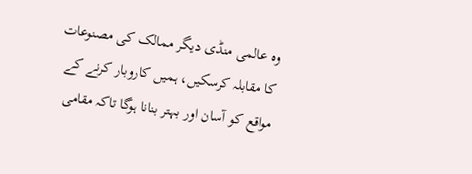وہ عالمی منڈی دیگر ممالک کی مصنوعات کا مقابلہ کرسکیں، ہمیں کاروبار کرنے کے مواقع کو آسان اور بہتر بنانا ہوگا تاکہ مقامی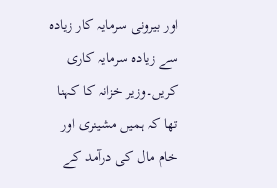اور بیرونی سرمایہ کار زیادہ سے زیادہ سرمایہ کاری کریں۔وزیر خزانہ کا کہنا تھا کہ ہمیں مشینری اور خام مال کی درآمد کے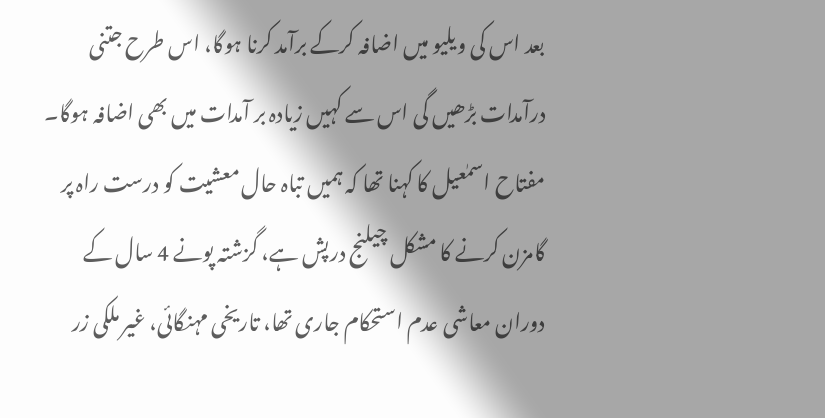بعد اس کی ویلیو میں اضافہ کرکے برآمد کرنا ہوگا، اس طرح جتنی درآمدات بڑھیں گی اس سے کہیں زیادہ بر آمدات میں بھی اضافہ ہوگا۔ مفتاح اسمٰعیل کا کہنا تھا کہ ہمیں تباہ حال معشیت کو درست راہ پر گامزن کرنے کا مشکل چیلنج درپش ہے، گزشتہ پونے 4 سال کے دوران معاشی عدم استحکام جاری تھا، تاریخی مہنگائی، غیر ملکی زر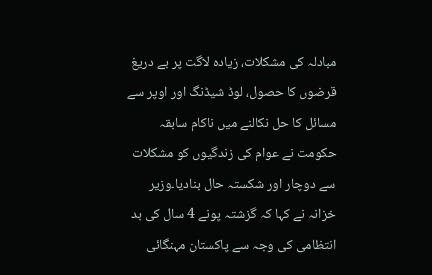مبادلہ کی مشکلات، زیادہ لاگت پر بے دریغ قرضوں کا حصول، لوڈ شیڈنگ اور اوپر سے مسائل کا حل نکالنے میں ناکام سابقہ حکومت نے عوام کی زندگیوں کو مشکلات سے دوچار اور شکستہ حال بنادیا۔وزیر خزانہ نے کہا کہ گزشتہ پونے 4 سال کی بد انتظامی کی وجہ سے پاکستان مہنگائی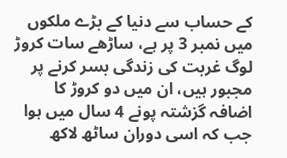کے حساب سے دنیا کے بڑے ملکوں میں نمبر 3 پر ہے، ساڑھے سات کروڑ لوگ غربت کی زندگی بسر کرنے پر مجبور ہیں، ان میں دو کروڑ کا اضافہ گزشتہ پونے 4 سال میں ہوا جب کہ اسی دوران ساٹھ لاکھ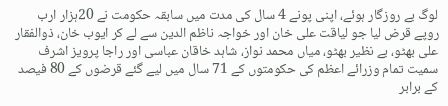لوگ بے روزگار ہوئے، اپنی پونے 4 سال کی مدت میں سابقہ حکومت نے 20ہزار ارب روپے قرض لیا جو لیاقت علی خان اور خواجہ ناظم الدین سے لے کر ایوب خان، ذوالفقار علی بھٹو، بے نظیر بھٹو، میاں محمد نواز، شاہد خاقان عباسی اور راجا پرویز اشرف سمیت تمام وزرائے اعظم کی حکومتوں کے 71 سال میں لیے گئے قرضوں کے 80 فیصد کے برابر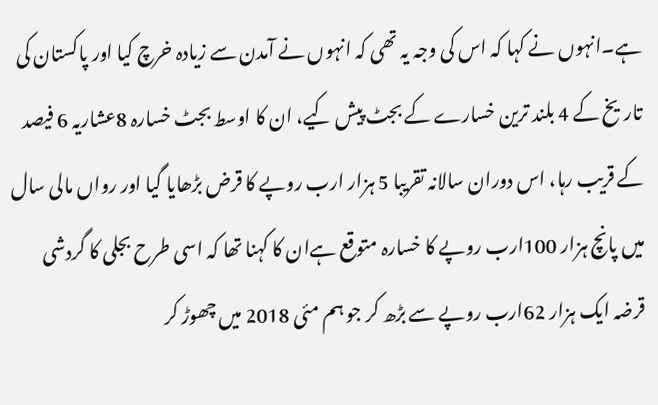ہے۔انہوں نے کہا کہ اس کی وجہ یہ تھی کہ انہوں نے آمدن سے زیادہ خرچ کیا اور پاکستان کی تاریخ کے 4 بلند ترین خسارے کے بجٹ پیش کیے، ان کا اوسط بجٹ خسارہ 8عشاریہ 6 فیصد کے قریب رہا، اس دوران سالانہ تقریبا 5 ہزار ارب روپے کا قرض بڑھایا گیا اور رواں مالی سال میں پانچ ہزار 100ارب روپے کا خسارہ متوقع ہےان کا کہنا تھا کہ اسی طرح بجلی کا گردشی قرضہ ایک ہزار 62ارب روپے سے بڑھ کر جو ہم مئی 2018 میں چھوڑ کر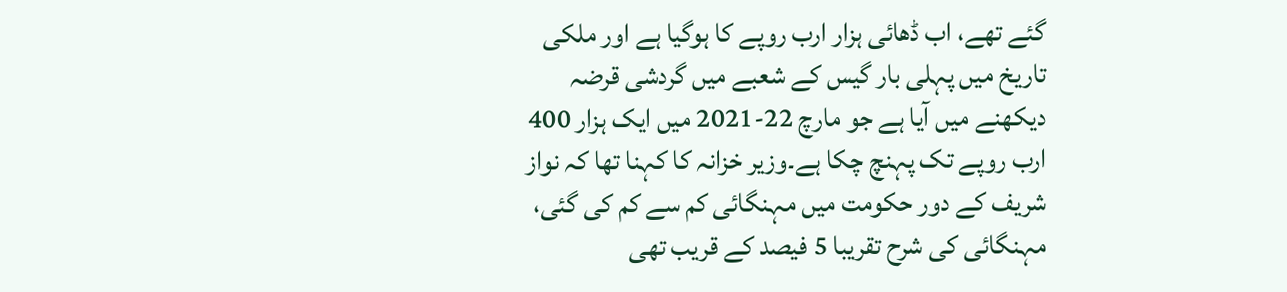گئے تھے، اب ڈھائی ہزار ارب روپے کا ہوگیا ہے اور ملکی تاریخ میں پہلی بار گیس کے شعبے میں گردشی قرضہ دیکھنے میں آیا ہے جو مارچ 22-2021 میں ایک ہزار 400 ارب روپے تک پہنچ چکا ہے۔وزیر خزانہ کا کہنا تھا کہ نواز شریف کے دور حکومت میں مہنگائی کم سے کم کی گئی، مہنگائی کی شرح تقریبا 5 فیصد کے قریب تھی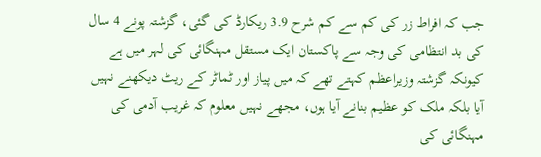جب کہ افراط زر کی کم سے کم شرح 3.9 ریکارڈ کی گئی، گزشتہ پونے 4 سال کی بد انتظامی کی وجہ سے پاکستان ایک مستقل مہنگائی کی لہر میں ہے کیونکہ گزشتہ وزیراعظم کہتے تھے کہ میں پیاز اور ٹماٹر کے ریٹ دیکھنے نہیں آیا بلکہ ملک کو عظیم بنانے آیا ہوں، مجھے نہیں معلوم کہ غریب آدمی کی مہنگائی کی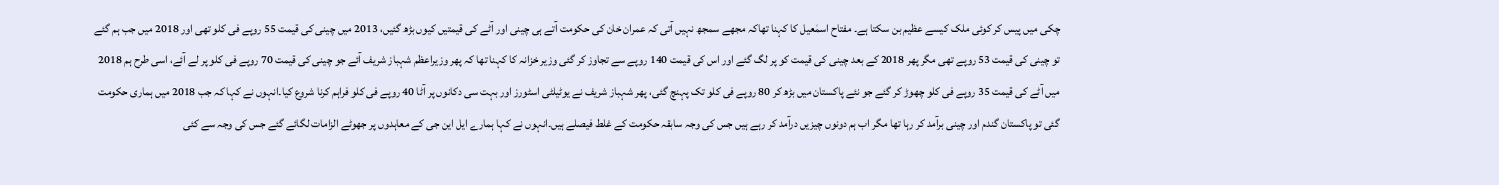چکی میں پیس کر کوئی ملک کیسے عظیم بن سکتا ہے۔ مفتاح اسمٰعیل کا کہنا تھاکہ مجھے سمجھ نہیں آتی کہ عمران خان کی حکومت آتے ہی چینی اور آٹے کی قیمتیں کیوں بڑھ گئیں، 2013 میں چینی کی قیمت 55 روپے فی کلو تھی اور 2018 میں جب ہم گئے تو چینی کی قیمت 53 روپے تھی مگر پھر 2018 کے بعد چینی کی قیمت کو پر لگ گئے اور اس کی قیمت 140 روپے سے تجاوز کر گئی وزیر خزانہ کا کہنا تھا کہ پھر وزیراعظم شہباز شریف آئے جو چینی کی قیمت 70 روپے فی کلو پر لے آئے، اسی طرح ہم 2018 میں آٹے کی قیمت 35 روپے فی کلو چھوڑ کر گئے جو نئے پاکستان میں بڑھ کر 80 روپے فی کلو تک پہنچ گئی، پھر شہباز شریف نے یوٹیلٹی اسٹورز اور بہت سی دکانوں پر آٹا 40 روپے فی کلو فراہم کرنا شروع کیا۔انہوں نے کہا کہ جب 2018 میں ہماری حکومت گئی تو پاکستان گندم اور چینی برآمد کر رہا تھا مگر اب ہم دونوں چیزیں درآمد کر رہے ہیں جس کی وجہ سابقہ حکومت کے غلط فیصلے ہیں۔انہوں نے کہا ہمارے ایل این جی کے معاہدوں پر جھوٹے الزامات لگائے گئے جس کی وجہ سے کئی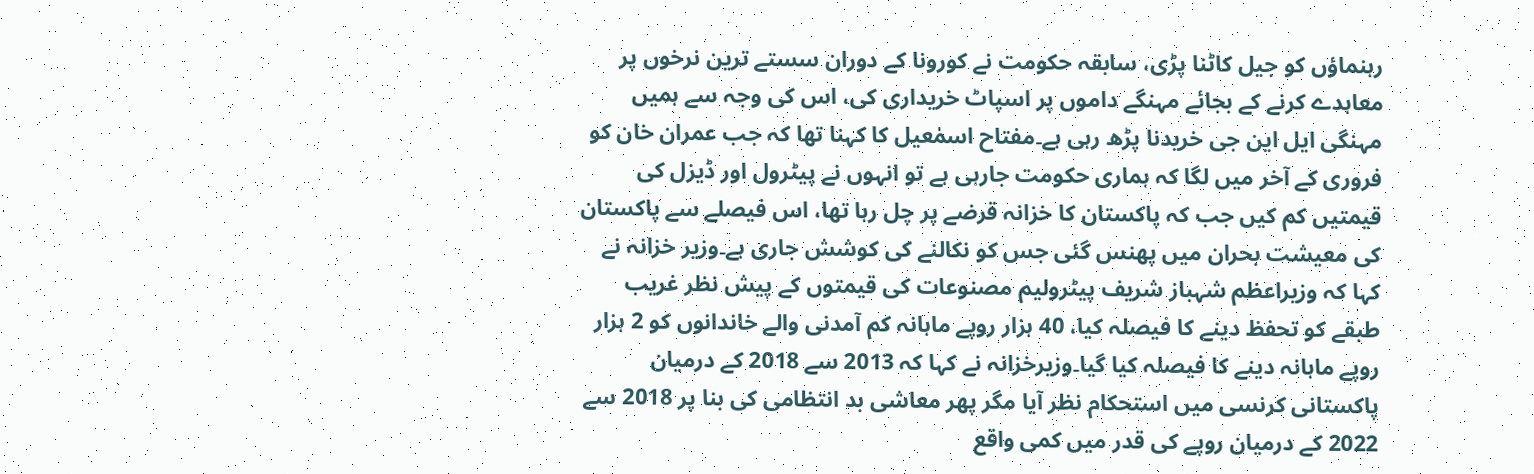رہنماؤں کو جیل کاٹنا پڑی، سابقہ حکومت نے کورونا کے دوران سستے ترین نرخوں پر معاہدے کرنے کے بجائے مہنگے داموں پر اسپاٹ خریداری کی، اس کی وجہ سے ہمیں مہنگی ایل این جی خریدنا پڑھ رہی ہے۔مفتاح اسمٰعیل کا کہنا تھا کہ جب عمران خان کو فروری کے آخر میں لگا کہ ہماری حکومت جارہی ہے تو انہوں نے پیٹرول اور ڈیزل کی قیمتیں کم کیں جب کہ پاکستان کا خزانہ قرضے پر چل رہا تھا، اس فیصلے سے پاکستان کی معیشت بحران میں پھنس گئی جس کو نکالنے کی کوشش جاری ہے۔وزیر خزانہ نے کہا کہ وزیراعظم شہباز شریف پیٹرولیم مصنوعات کی قیمتوں کے پیش نظر غریب طبقے کو تحفظ دینے کا فیصلہ کیا، 40 ہزار روپے ماہانہ کم آمدنی والے خاندانوں کو 2 ہزار روپے ماہانہ دینے کا فیصلہ کیا گیا۔وزیرخزانہ نے کہا کہ 2013 سے 2018 کے درمیان پاکستانی کرنسی میں استحکام نظر آیا مگر پھر معاشی بد انتظامی کی بنا پر 2018 سے 2022 کے درمیان روپے کی قدر میں کمی واقع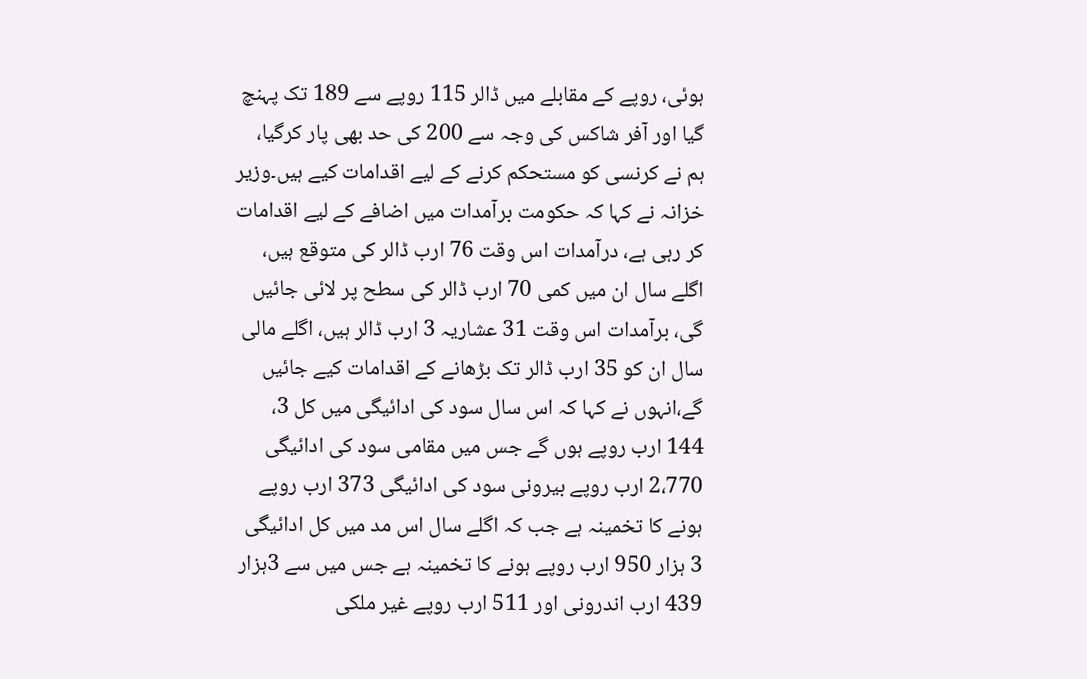ہوئی، روپے کے مقابلے میں ڈالر 115 روپے سے 189 تک پہنچ گیا اور آفر شاکس کی وجہ سے 200 کی حد بھی پار کرگیا، ہم نے کرنسی کو مستحکم کرنے کے لیے اقدامات کیے ہیں۔وزیر خزانہ نے کہا کہ حکومت برآمدات میں اضافے کے لیے اقدامات کر رہی ہے، درآمدات اس وقت 76 ارب ڈالر کی متوقع ہیں، اگلے سال ان میں کمی 70 ارب ڈالر کی سطح پر لائی جائیں گی، برآمدات اس وقت 31 عشاریہ 3 ارب ڈالر ہیں، اگلے مالی سال ان کو 35 ارب ڈالر تک بڑھانے کے اقدامات کیے جائیں گے،انہوں نے کہا کہ اس سال سود کی ادائیگی میں کل 3، 144 ارب روپے ہوں گے جس میں مقامی سود کی ادائیگی 2،770 ارب روپے بیرونی سود کی ادائیگی 373 ارب روپے ہونے کا تخمینہ ہے جب کہ اگلے سال اس مد میں کل ادائیگی 3 ہزار 950 ارب روپے ہونے کا تخمینہ ہے جس میں سے 3ہزار 439 ارب اندرونی اور 511 ارب روپے غیر ملکی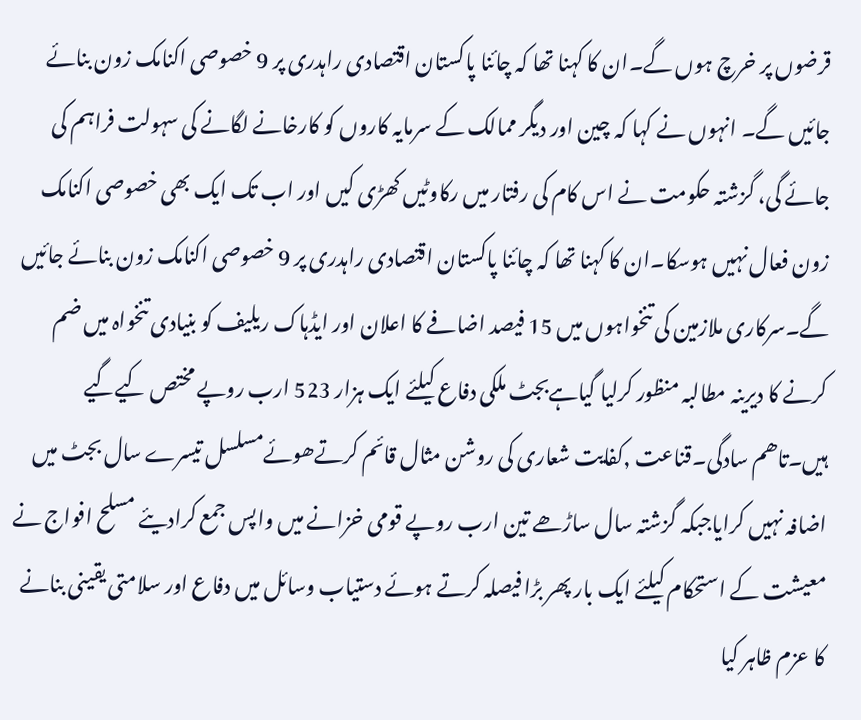قرضوں پر خرچ ہوں گے۔ان کا کہنا تھا کہ چائنا پاکستان اقتصادی راہدری پر 9 خصوصی اکنامک زون بنائے جائیں گے۔ انہوں نے کہا کہ چین اور دیگر ممالک کے سرمایہ کاروں کو کارخانے لگانے کی سہولت فراہم کی جائے گی، گزشتہ حکومت نے اس کام کی رفتار میں رکاوٹیں کھڑی کیں اور اب تک ایک بھی خصوصی اکنامک زون فعال نہیں ہوسکا۔ان کا کہنا تھا کہ چائنا پاکستان اقتصادی راہدری پر 9 خصوصی اکنامک زون بنائے جائیں گے۔سرکاری ملازمین کی تنخواہوں میں 15 فیصد اضافے کا اعلان اور ایڈہاک ریلیف کو بنیادی تنخواہ میں ضم کرنے کا دیرینہ مطالبہ منظور کرلیا گیاہےبجٹ ملکی دفاع کیلئے ایک ہزار 523 ارب روپے مختص کیےگیے ہیں۔تاھم سادگی۔قناعت ,کفایت شعاری کی روشن مثال قائم کرتےھوئےمسلسل تیسرے سال بجٹ میں اضافہ نہیں کرایاجبکہ گزشتہ سال ساڑھے تین ارب روپے قومی خزانے میں واپس جمع کرادیئے مسلح افواج نے معیشت کے استحکام کیلئے ایک بار پھر بڑا فیصلہ کرتے ہوئے دستیاب وسائل میں دفاع اور سلامتی یقینی بنانے کا عزم ظاہر کیا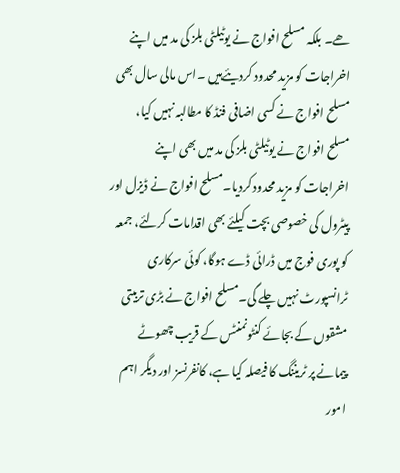ھے۔ بلکہ مسلح افواج نے یوٹیلٹی بلز کی مد میں اپنے اخراجات کو مزید محدود کردیئےہیں ۔اس مالی سال بھی مسلح افواج نے کسی اضافی فنڈ کا مطالبہ نہیں کیا، مسلح افواج نے یوٹیلٹی بلز کی مد میں بھی اپنے اخراجات کو مزید محدود کردیا۔مسلح افواج نے ڈیزل اور پیٹرول کی خصوصی بچت کیلئے بھی اقدامات کرلئے، جمعہ کو پوری فوج میں ڈرائی ڈے ہوگا، کوئی سرکاری ٹرانسپورٹ نہیں چلے گی۔مسلح افواج نے بڑی تربیتی مشقوں کے بجائے کنٹونمنٹس کے قریب چھوٹے پیمانے پر ٹریننگ کا فیصلہ کیا ہے، کانفرنسز اور دیگر اہم امور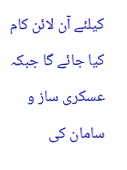کیلئے آن لائن کام کیا جائے گا جبکہ عسکری ساز و سامان کی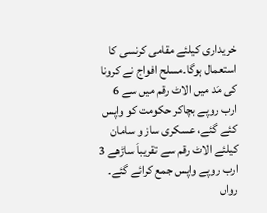خریداری کیلئے مقامی کرنسی کا استعمال ہوگا۔مسلح افواج نے کرونا کی مَد میں الاٹ رقم میں سے 6 ارب روپے بچاکر حکومت کو واپس کئے گئے، عسکری ساز و سامان کیلئے الاٹ رقم سے تقریباَ ساڑھے 3 ارب روپے واپس جمع کرائے گئے۔ رواں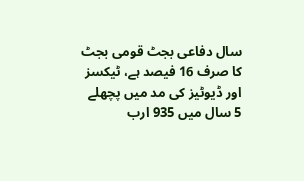سال دفاعی بجٹ قومی بجٹ کا صرف 16 فیصد ہے، ٹیکسز اور ڈیوٹیز کی مد میں پچھلے 5 سال میں 935 ارب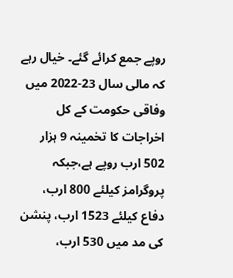روپے جمع کرائے گئے۔ خیال رہے کہ مالی سال 23-2022 میں وفاقی حکومت کے کل اخراجات کا تخمینہ 9 ہزار 502 ارب روپے ہے،جبکہ پروگرامز کیلئے 800 ارب، دفاع کیلئے 1523 ارب، پنشن کی مد میں 530 ارب،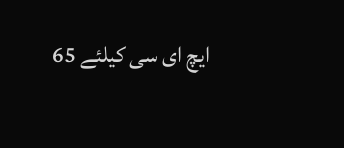ایچ ای سی کیلئے 65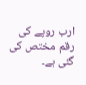ارب روپے کی رقم مختص کی گئی ہے۔